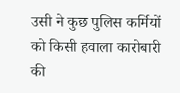उसी ने कुछ पुलिस कर्मियों को किसी हवाला कारोबारी की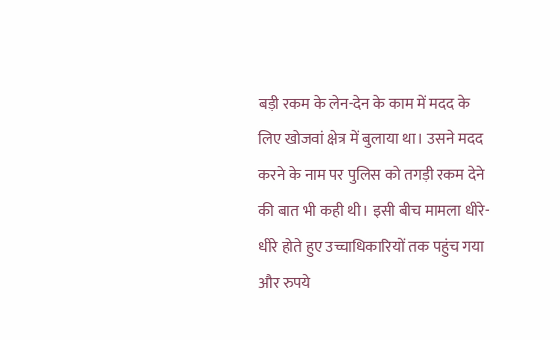बड़ी रकम के लेन-देन के काम में मदद के लिए खोजवां क्षेत्र में बुलाया था। उसने मदद करने के नाम पर पुलिस को तगड़ी रकम देने की बात भी कही थी। इसी बीच मामला धीरे-धीरे होते हुए उच्चाधिकारियों तक पहुंच गया और रुपये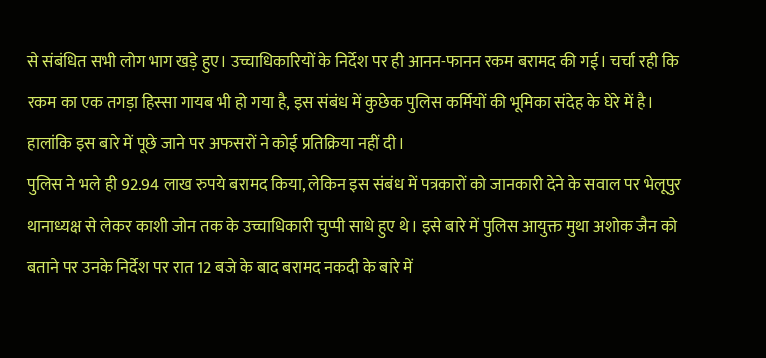से संबंधित सभी लोग भाग खड़े हुए। उच्चाधिकारियों के निर्देश पर ही आनन-फानन रकम बरामद की गई। चर्चा रही कि रकम का एक तगड़ा हिस्सा गायब भी हो गया है, इस संबंध में कुछेक पुलिस कर्मियों की भूमिका संदेह के घेरे में है। हालांकि इस बारे में पूछे जाने पर अफसरों ने कोई प्रतिक्रिया नहीं दी।
पुलिस ने भले ही 92.94 लाख रुपये बरामद किया, लेकिन इस संबंध में पत्रकारों को जानकारी देने के सवाल पर भेलूपुर थानाध्यक्ष से लेकर काशी जोन तक के उच्चाधिकारी चुप्पी साधे हुए थे। इसे बारे में पुलिस आयुक्त मुथा अशोक जैन को बताने पर उनके निर्देश पर रात 12 बजे के बाद बरामद नकदी के बारे में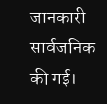जानकारी सार्वजनिक की गई।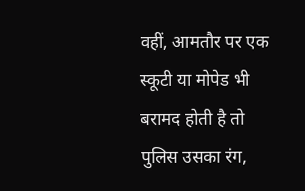वहीं, आमतौर पर एक स्कूटी या मोपेड भी बरामद होती है तो पुलिस उसका रंग,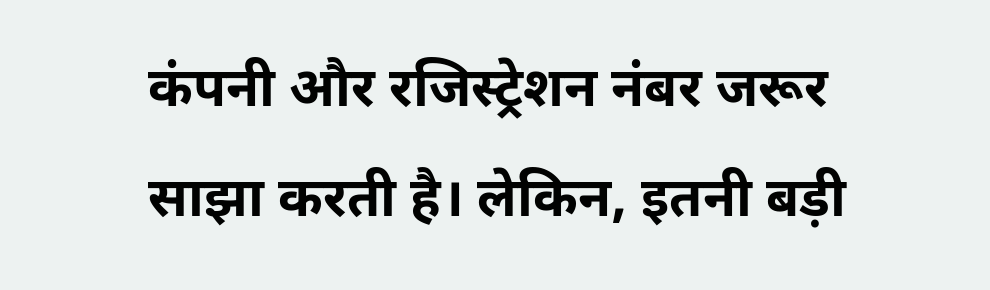कंपनी और रजिस्ट्रेशन नंबर जरूर साझा करती है। लेकिन, इतनी बड़ी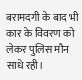बरामदगी के बाद भी कार के विवरण को लेकर पुलिस मौन साधे रही।